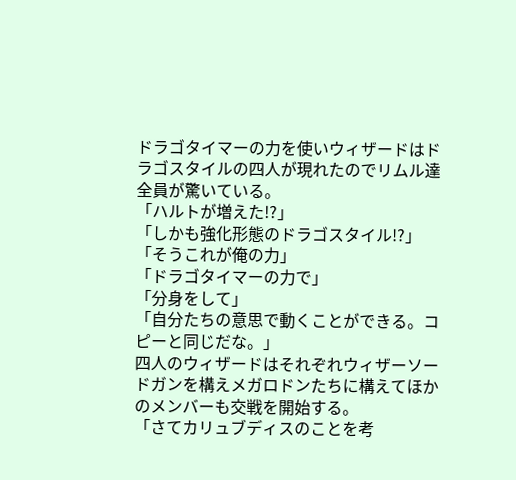ドラゴタイマーの力を使いウィザードはドラゴスタイルの四人が現れたのでリムル達全員が驚いている。
「ハルトが増えた!?」
「しかも強化形態のドラゴスタイル!?」
「そうこれが俺の力」
「ドラゴタイマーの力で」
「分身をして」
「自分たちの意思で動くことができる。コピーと同じだな。」
四人のウィザードはそれぞれウィザーソードガンを構えメガロドンたちに構えてほかのメンバーも交戦を開始する。
「さてカリュブディスのことを考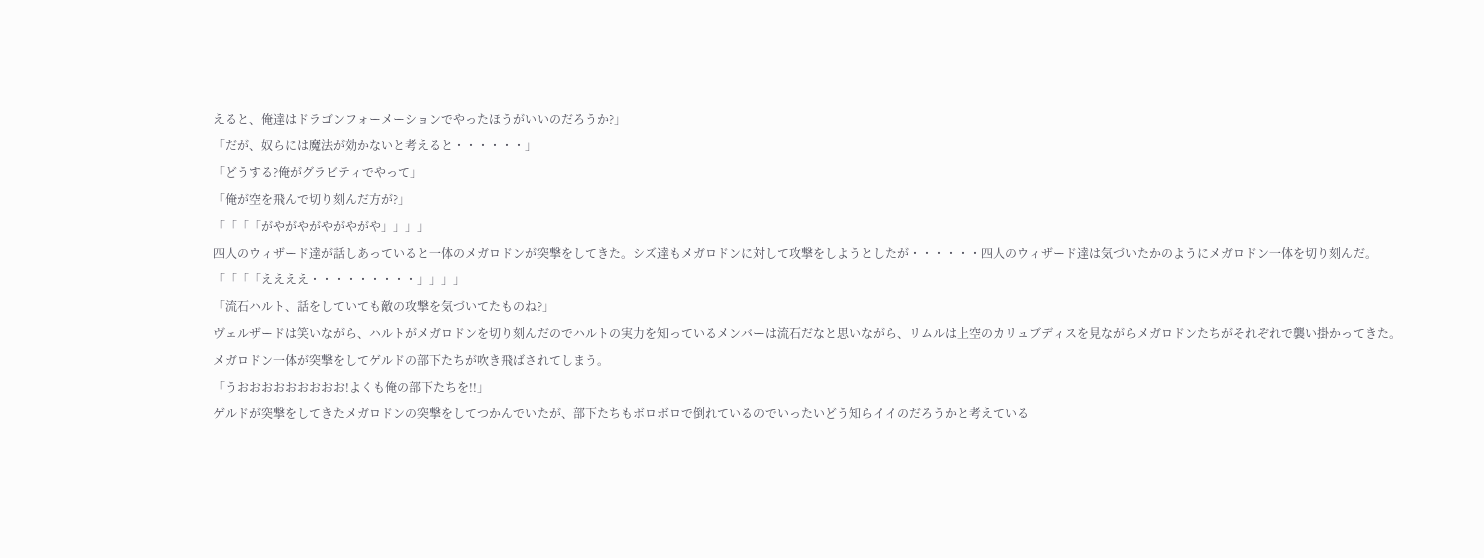えると、俺達はドラゴンフォーメーションでやったほうがいいのだろうか?」
「だが、奴らには魔法が効かないと考えると・・・・・・」
「どうする?俺がグラビティでやって」
「俺が空を飛んで切り刻んだ方が?」
「「「「がやがやがやがやがや」」」」
四人のウィザード達が話しあっていると一体のメガロドンが突撃をしてきた。シズ達もメガロドンに対して攻撃をしようとしたが・・・・・・四人のウィザード達は気づいたかのようにメガロドン一体を切り刻んだ。
「「「「ええええ・・・・・・・・・」」」」
「流石ハルト、話をしていても敵の攻撃を気づいてたものね?」
ヴェルザードは笑いながら、ハルトがメガロドンを切り刻んだのでハルトの実力を知っているメンバーは流石だなと思いながら、リムルは上空のカリュブディスを見ながらメガロドンたちがそれぞれで襲い掛かってきた。
メガロドン一体が突撃をしてゲルドの部下たちが吹き飛ばされてしまう。
「うおおおおおおおおお!よくも俺の部下たちを!!」
ゲルドが突撃をしてきたメガロドンの突撃をしてつかんでいたが、部下たちもボロボロで倒れているのでいったいどう知らイイのだろうかと考えている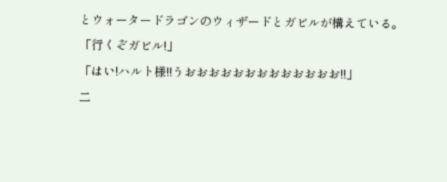とウォータードラゴンのウィザードとガビルが構えている。
「行くぞガビル!」
「はい!ハルト様!!うおおおおおおおおおおおおお!!」
二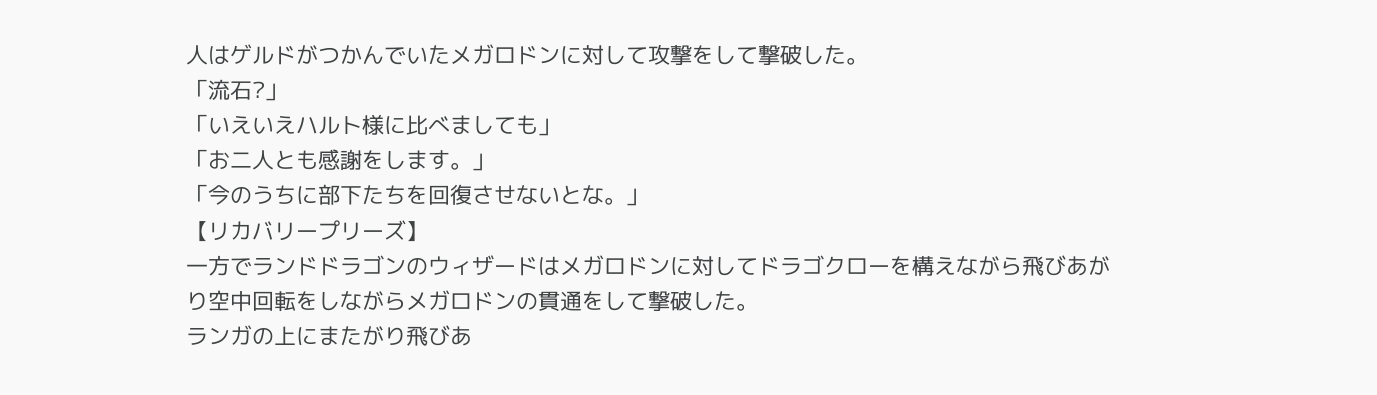人はゲルドがつかんでいたメガロドンに対して攻撃をして撃破した。
「流石?」
「いえいえハルト様に比べましても」
「お二人とも感謝をします。」
「今のうちに部下たちを回復させないとな。」
【リカバリープリーズ】
一方でランドドラゴンのウィザードはメガロドンに対してドラゴクローを構えながら飛びあがり空中回転をしながらメガロドンの貫通をして撃破した。
ランガの上にまたがり飛びあ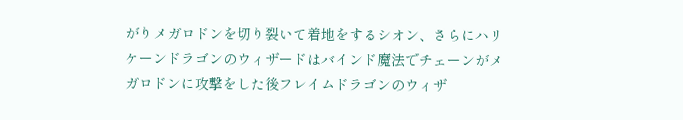がりメガロドンを切り裂いて着地をするシオン、さらにハリケーンドラゴンのウィザードはバインド魔法でチェーンがメガロドンに攻撃をした後フレイムドラゴンのウィザ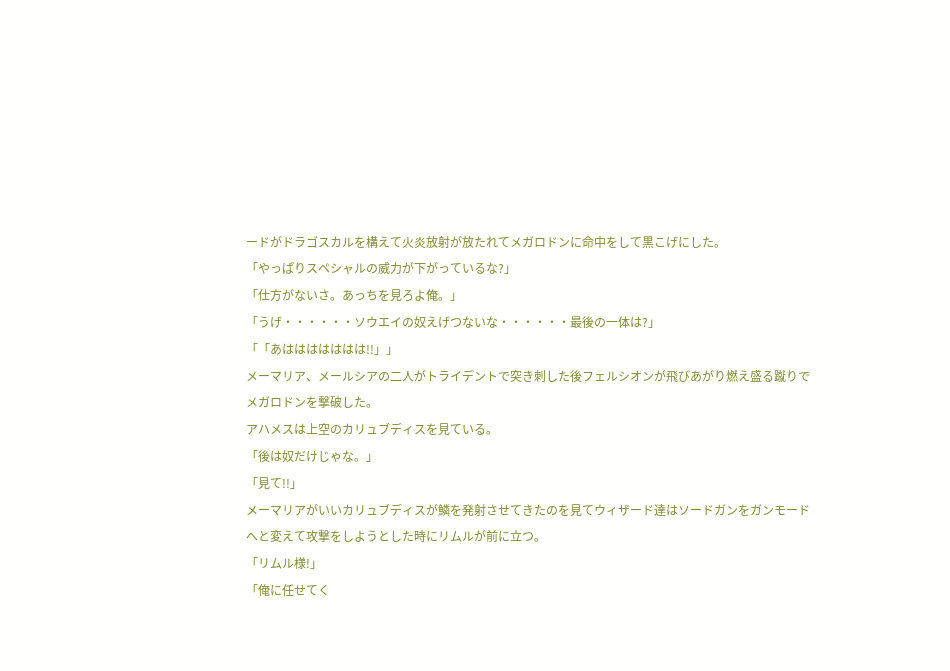ードがドラゴスカルを構えて火炎放射が放たれてメガロドンに命中をして黒こげにした。
「やっぱりスペシャルの威力が下がっているな?」
「仕方がないさ。あっちを見ろよ俺。」
「うげ・・・・・・ソウエイの奴えげつないな・・・・・・最後の一体は?」
「「あははははははは!!」」
メーマリア、メールシアの二人がトライデントで突き刺した後フェルシオンが飛びあがり燃え盛る蹴りでメガロドンを撃破した。
アハメスは上空のカリュブディスを見ている。
「後は奴だけじゃな。」
「見て!!」
メーマリアがいいカリュブディスが鱗を発射させてきたのを見てウィザード達はソードガンをガンモードへと変えて攻撃をしようとした時にリムルが前に立つ。
「リムル様!」
「俺に任せてく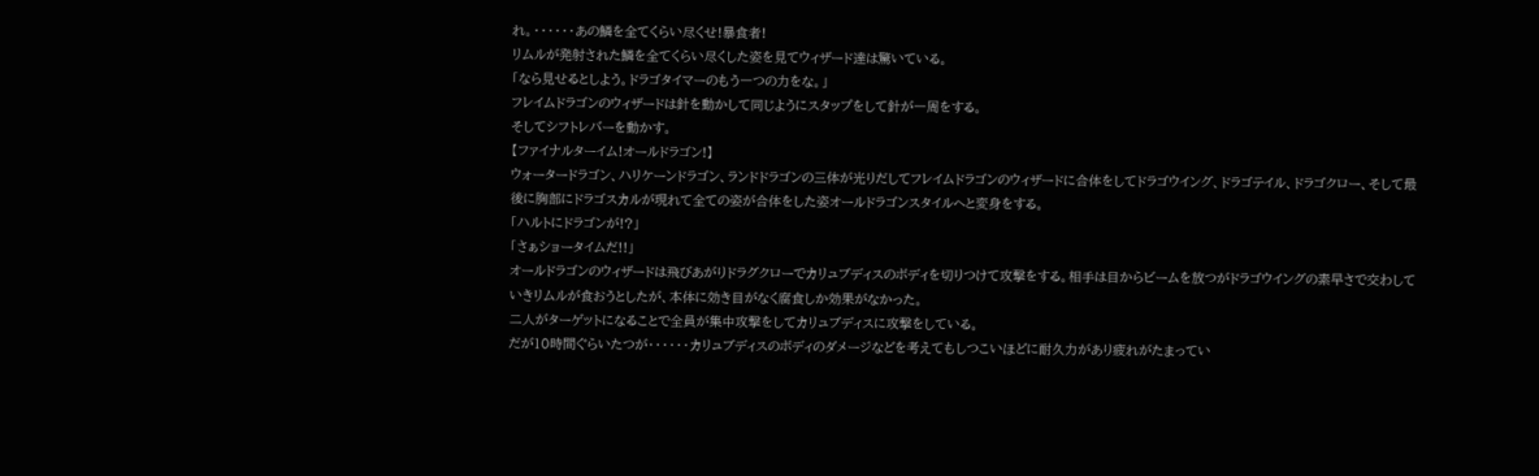れ。・・・・・・あの鱗を全てくらい尽くせ!暴食者!
リムルが発射された鱗を全てくらい尽くした姿を見てウィザード達は驚いている。
「なら見せるとしよう。ドラゴタイマーのもう一つの力をな。」
フレイムドラゴンのウィザードは針を動かして同じようにスタップをして針が一周をする。
そしてシフトレバーを動かす。
【ファイナルターイム!オールドラゴン!】
ウォータードラゴン、ハリケーンドラゴン、ランドドラゴンの三体が光りだしてフレイムドラゴンのウィザードに合体をしてドラゴウイング、ドラゴテイル、ドラゴクロー、そして最後に胸部にドラゴスカルが現れて全ての姿が合体をした姿オールドラゴンスタイルへと変身をする。
「ハルトにドラゴンが!?」
「さぁショータイムだ!!」
オールドラゴンのウィザードは飛びあがりドラグクローでカリュブディスのボディを切りつけて攻撃をする。相手は目からビームを放つがドラゴウイングの素早さで交わしていきリムルが食おうとしたが、本体に効き目がなく腐食しか効果がなかった。
二人がターゲットになることで全員が集中攻撃をしてカリュブディスに攻撃をしている。
だが10時間ぐらいたつが・・・・・・カリュブディスのボディのダメージなどを考えてもしつこいほどに耐久力があり疲れがたまってい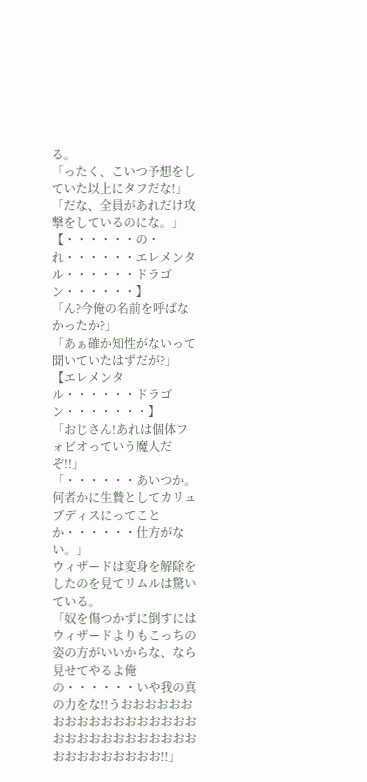る。
「ったく、こいつ予想をしていた以上にタフだな!」
「だな、全員があれだけ攻撃をしているのにな。」
【・・・・・・の・れ・・・・・・エレメンタル・・・・・・ドラゴン・・・・・・】
「ん?今俺の名前を呼ばなかったか?」
「あぁ確か知性がないって聞いていたはずだが?」
【エレメンタル・・・・・・ドラゴン・・・・・・・】
「おじさん!あれは個体フォビオっていう魔人だぞ!!」
「・・・・・・あいつか。何者かに生贄としてカリュブディスにってことか・・・・・・仕方がない。」
ウィザードは変身を解除をしたのを見てリムルは驚いている。
「奴を傷つかずに倒すにはウィザードよりもこっちの姿の方がいいからな、なら見せてやるよ俺の・・・・・・いや我の真の力をな!!うおおおおおおおおおおおおおおおおおおおおおおおおおおおおおおおおおおおおおおお!!」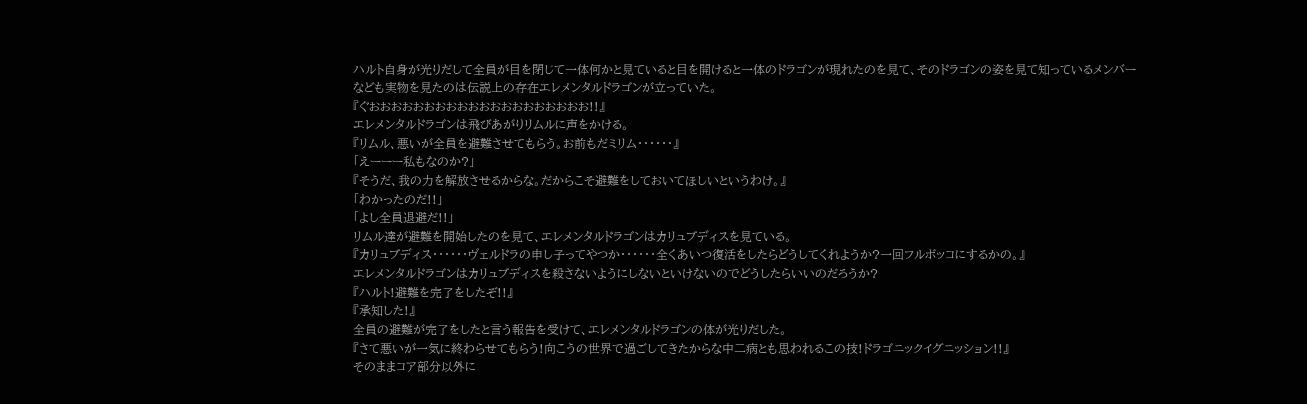ハルト自身が光りだして全員が目を閉じて一体何かと見ていると目を開けると一体のドラゴンが現れたのを見て、そのドラゴンの姿を見て知っているメンバーなども実物を見たのは伝説上の存在エレメンタルドラゴンが立っていた。
『ぐおおおおおおおおおおおおおおおおおおおお!!』
エレメンタルドラゴンは飛びあがりリムルに声をかける。
『リムル、悪いが全員を避難させてもらう。お前もだミリム・・・・・・』
「えーーー私もなのか?」
『そうだ、我の力を解放させるからな。だからこそ避難をしておいてほしいというわけ。』
「わかったのだ!!」
「よし全員退避だ!!」
リムル達が避難を開始したのを見て、エレメンタルドラゴンはカリュブディスを見ている。
『カリュブディス・・・・・・ヴェルドラの申し子ってやつか・・・・・・全くあいつ復活をしたらどうしてくれようか?一回フルボッコにするかの。』
エレメンタルドラゴンはカリュブディスを殺さないようにしないといけないのでどうしたらいいのだろうか?
『ハルト!避難を完了をしたぞ!!』
『承知した!』
全員の避難が完了をしたと言う報告を受けて、エレメンタルドラゴンの体が光りだした。
『さて悪いが一気に終わらせてもらう!向こうの世界で過ごしてきたからな中二病とも思われるこの技!ドラゴニックイグニッション!!』
そのままコア部分以外に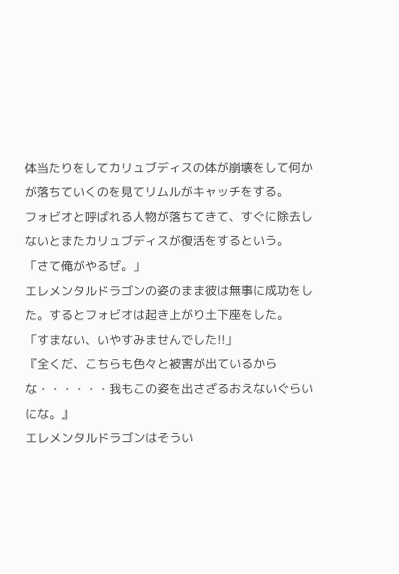体当たりをしてカリュブディスの体が崩壊をして何かが落ちていくのを見てリムルがキャッチをする。
フォビオと呼ばれる人物が落ちてきて、すぐに除去しないとまたカリュブディスが復活をするという。
「さて俺がやるぜ。」
エレメンタルドラゴンの姿のまま彼は無事に成功をした。するとフォビオは起き上がり土下座をした。
「すまない、いやすみませんでした!!」
『全くだ、こちらも色々と被害が出ているからな・・・・・・我もこの姿を出さざるおえないぐらいにな。』
エレメンタルドラゴンはそうい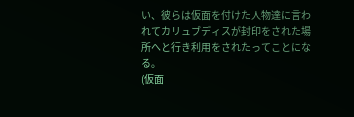い、彼らは仮面を付けた人物達に言われてカリュブディスが封印をされた場所へと行き利用をされたってことになる。
(仮面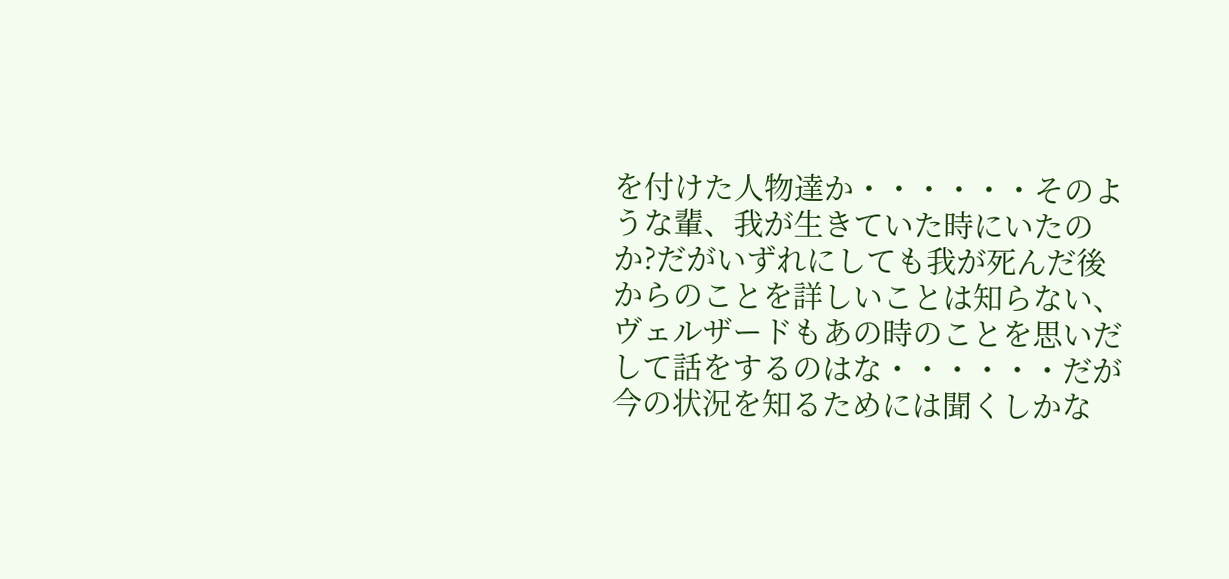を付けた人物達か・・・・・・そのような輩、我が生きていた時にいたのか?だがいずれにしても我が死んだ後からのことを詳しいことは知らない、ヴェルザードもあの時のことを思いだして話をするのはな・・・・・・だが今の状況を知るためには聞くしかな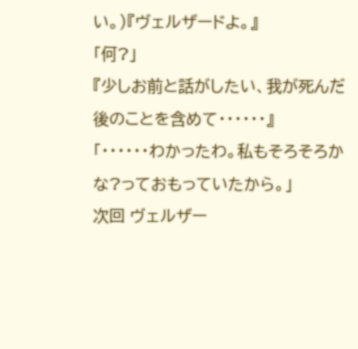い。)『ヴェルザードよ。』
「何?」
『少しお前と話がしたい、我が死んだ後のことを含めて・・・・・・』
「・・・・・・わかったわ。私もそろそろかな?っておもっていたから。」
次回 ヴェルザー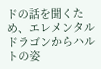ドの話を聞くため、エレメンタルドラゴンからハルトの姿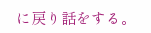に戻り話をする。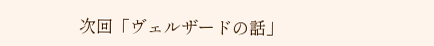次回「ヴェルザードの話」